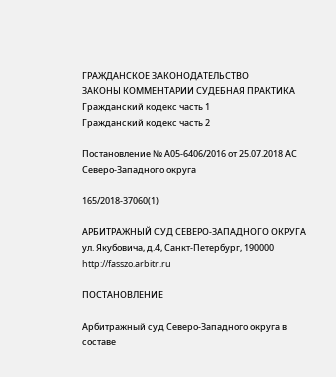ГРАЖДАНСКОЕ ЗАКОНОДАТЕЛЬСТВО
ЗАКОНЫ КОММЕНТАРИИ СУДЕБНАЯ ПРАКТИКА
Гражданский кодекс часть 1
Гражданский кодекс часть 2

Постановление № А05-6406/2016 от 25.07.2018 АС Северо-Западного округа

165/2018-37060(1)

АРБИТРАЖНЫЙ СУД СЕВЕРО-ЗАПАДНОГО ОКРУГА
ул. Якубовича, д.4, Санкт-Петербург, 190000
http://fasszo.arbitr.ru

ПОСТАНОВЛЕНИЕ

Арбитражный суд Северо-Западного округа в составе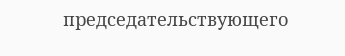председательствующего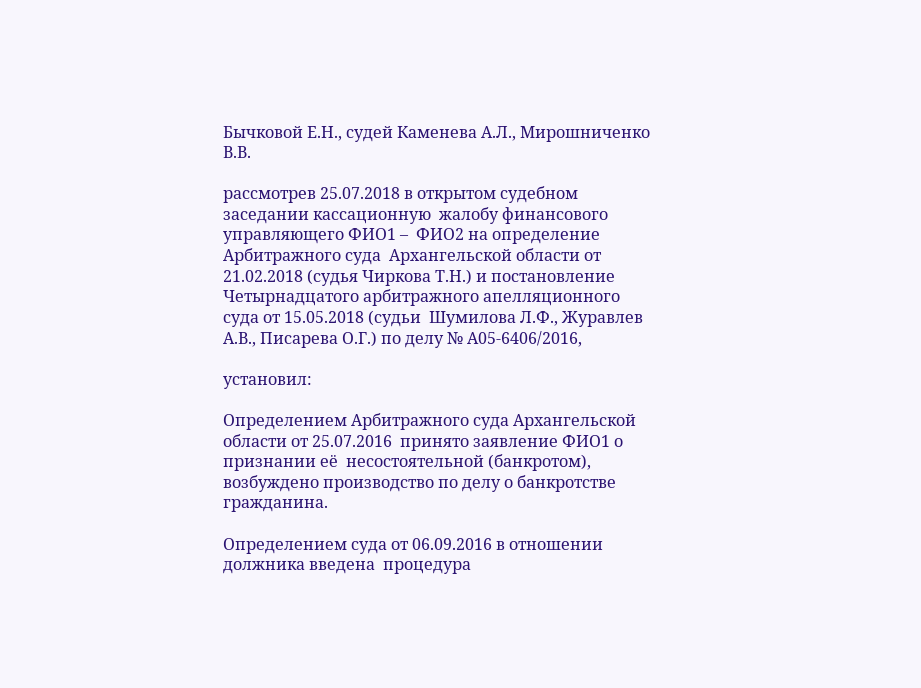Бычковой Е.Н., судей Каменева А.Л., Мирошниченко В.В.

рассмотрев 25.07.2018 в открытом судебном заседании кассационную  жалобу финансового управляющего ФИО1 –  ФИО2 на определение Арбитражного суда  Архангельской области от 21.02.2018 (судья Чиркова Т.Н.) и постановление  Четырнадцатого арбитражного апелляционного суда от 15.05.2018 (судьи  Шумилова Л.Ф., Журавлев А.В., Писарева О.Г.) по делу № А05-6406/2016,

установил:

Определением Арбитражного суда Архангельской области от 25.07.2016  принято заявление ФИО1 о признании её  несостоятельной (банкротом), возбуждено производство по делу о банкротстве  гражданина.

Определением суда от 06.09.2016 в отношении должника введена  процедура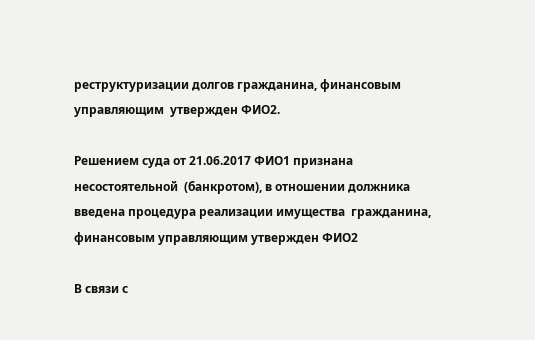реструктуризации долгов гражданина, финансовым управляющим  утвержден ФИО2.

Решением суда от 21.06.2017 ФИО1 признана несостоятельной  (банкротом), в отношении должника введена процедура реализации имущества  гражданина, финансовым управляющим утвержден ФИО2

В связи с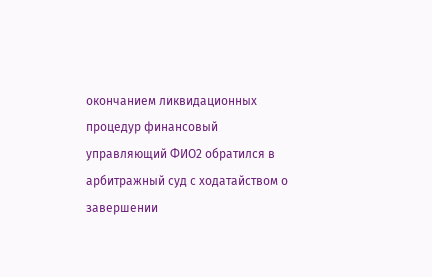окончанием ликвидационных процедур финансовый  управляющий ФИО2 обратился в арбитражный суд с ходатайством о  завершении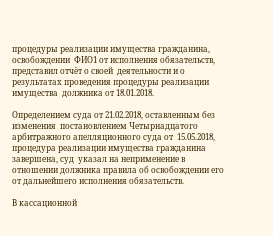процедуры реализации имущества гражданина, освобождении  ФИО1 от исполнения обязательств, представил отчёт о своей  деятельности и о результатах проведения процедуры реализации имущества  должника от 18.01.2018.

Определением суда от 21.02.2018, оставленным без изменения  постановлением Четырнадцатого арбитражного апелляционного суда от  15.05.2018, процедура реализации имущества гражданина завершена, суд  указал на неприменение в отношении должника правила об освобождении его  от дальнейшего исполнения обязательств.

В кассационной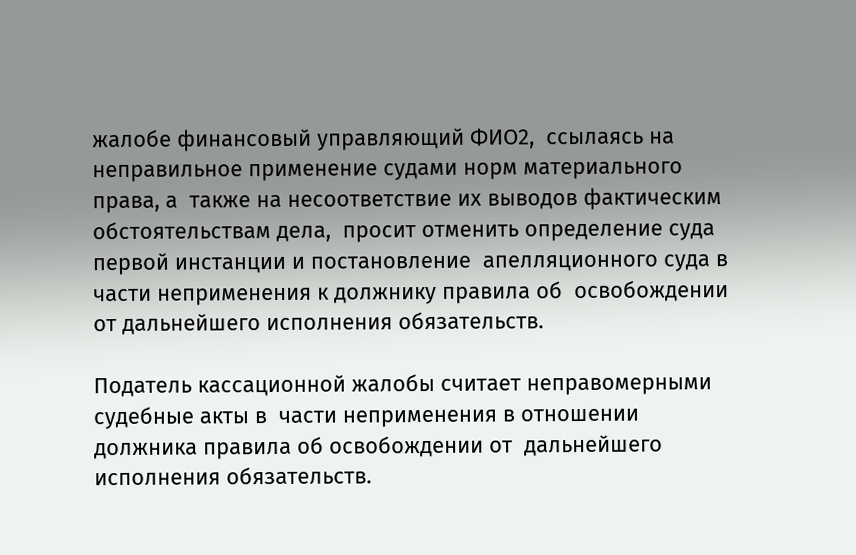жалобе финансовый управляющий ФИО2,  ссылаясь на неправильное применение судами норм материального права, а  также на несоответствие их выводов фактическим обстоятельствам дела,  просит отменить определение суда первой инстанции и постановление  апелляционного суда в части неприменения к должнику правила об  освобождении от дальнейшего исполнения обязательств.

Податель кассационной жалобы считает неправомерными судебные акты в  части неприменения в отношении должника правила об освобождении от  дальнейшего исполнения обязательств.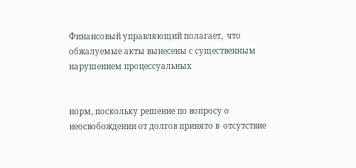Финансовый управляющий полагает,  что обжалуемые акты вынесены с существенным нарушением процессуальных


норм, поскольку решение по вопросу о неосвобождении от долгов принято в  отсутствие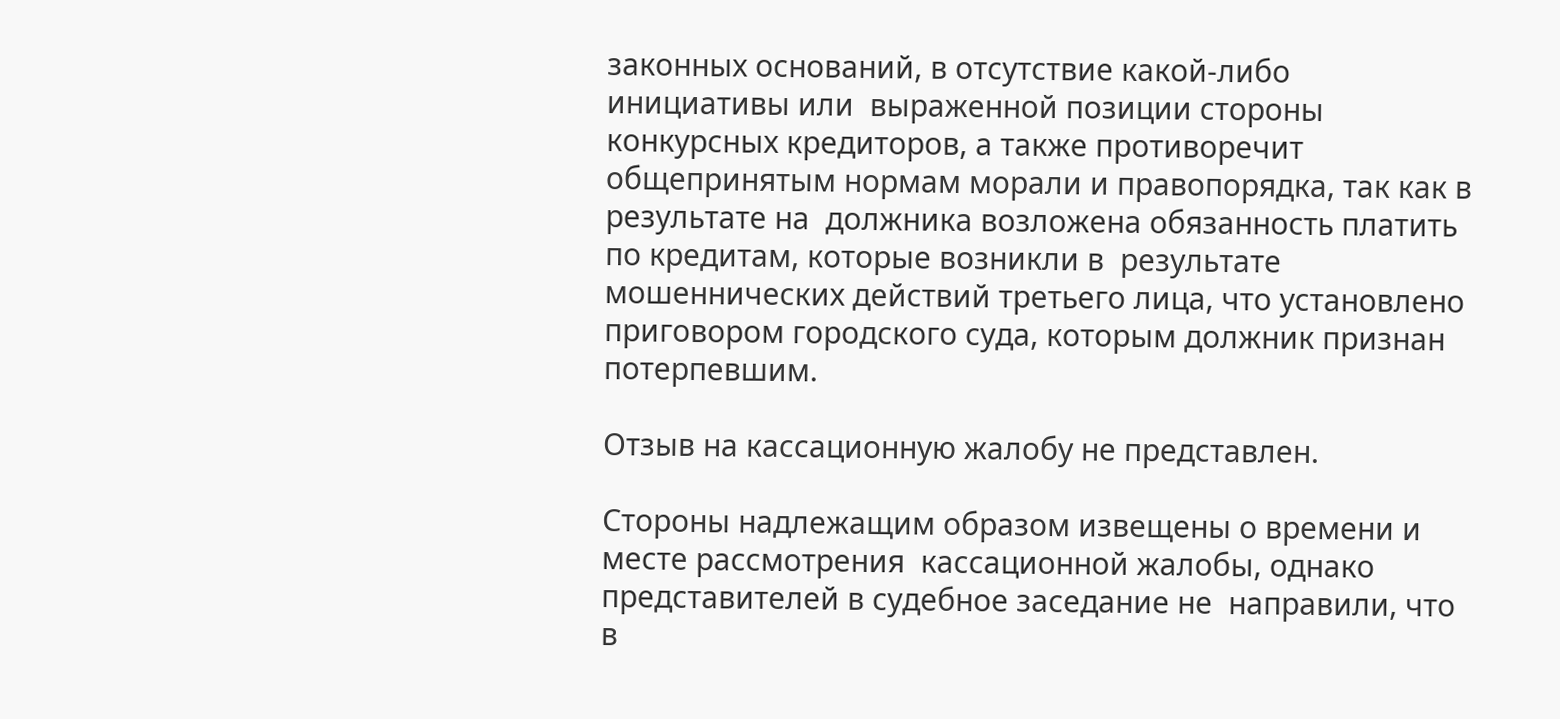законных оснований, в отсутствие какой-либо инициативы или  выраженной позиции стороны конкурсных кредиторов, а также противоречит  общепринятым нормам морали и правопорядка, так как в результате на  должника возложена обязанность платить по кредитам, которые возникли в  результате мошеннических действий третьего лица, что установлено  приговором городского суда, которым должник признан потерпевшим.

Отзыв на кассационную жалобу не представлен.

Стороны надлежащим образом извещены о времени и месте рассмотрения  кассационной жалобы, однако представителей в судебное заседание не  направили, что в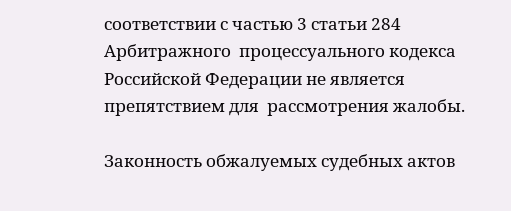соответствии с частью 3 статьи 284 Арбитражного  процессуального кодекса Российской Федерации не является препятствием для  рассмотрения жалобы.

Законность обжалуемых судебных актов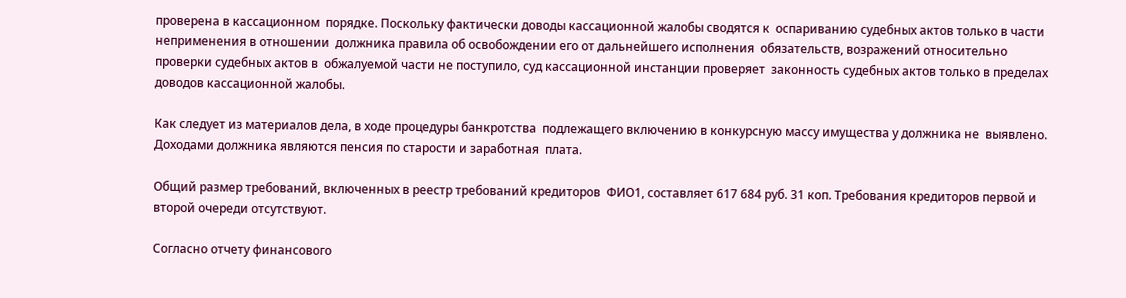проверена в кассационном  порядке. Поскольку фактически доводы кассационной жалобы сводятся к  оспариванию судебных актов только в части неприменения в отношении  должника правила об освобождении его от дальнейшего исполнения  обязательств, возражений относительно проверки судебных актов в  обжалуемой части не поступило, суд кассационной инстанции проверяет  законность судебных актов только в пределах доводов кассационной жалобы.

Как следует из материалов дела, в ходе процедуры банкротства  подлежащего включению в конкурсную массу имущества у должника не  выявлено. Доходами должника являются пенсия по старости и заработная  плата.

Общий размер требований, включенных в реестр требований кредиторов  ФИО1, составляет 617 684 руб. 31 коп. Требования кредиторов первой и  второй очереди отсутствуют.

Согласно отчету финансового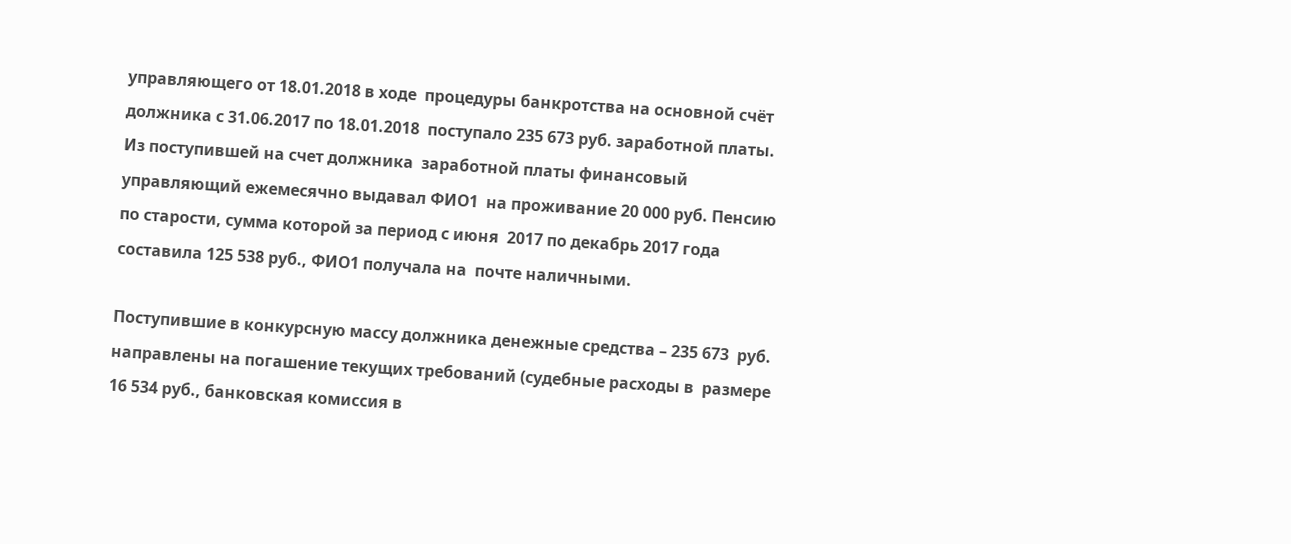управляющего от 18.01.2018 в ходе  процедуры банкротства на основной счёт должника с 31.06.2017 по 18.01.2018  поступало 235 673 руб. заработной платы. Из поступившей на счет должника  заработной платы финансовый управляющий ежемесячно выдавал ФИО1  на проживание 20 000 руб. Пенсию по старости, сумма которой за период с июня  2017 по декабрь 2017 года составила 125 538 руб., ФИО1 получала на  почте наличными.

Поступившие в конкурсную массу должника денежные средства – 235 673  руб. направлены на погашение текущих требований (судебные расходы в  размере 16 534 руб., банковская комиссия в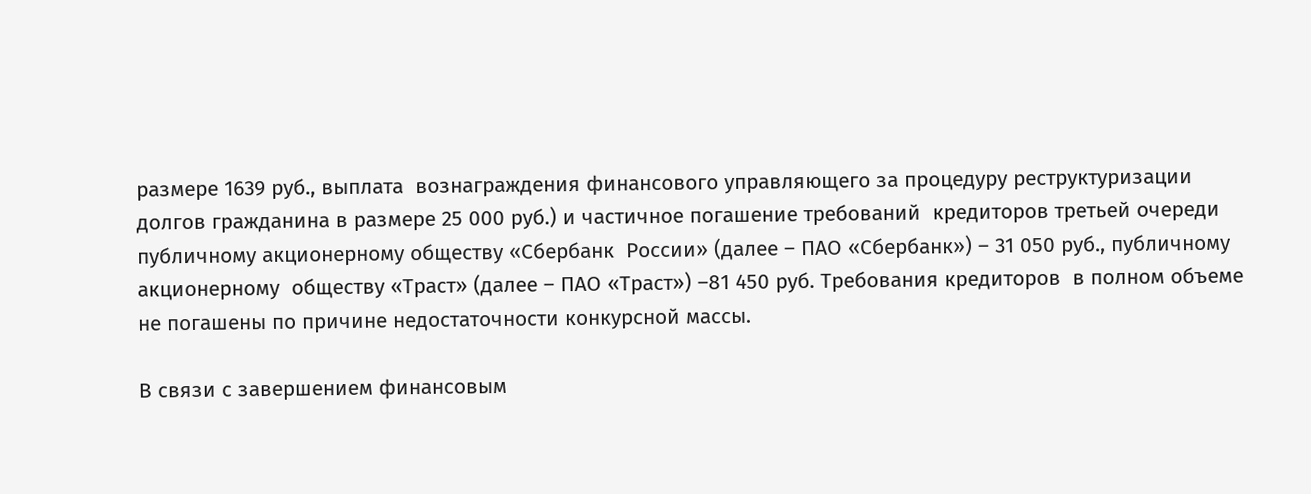размере 1639 руб., выплата  вознаграждения финансового управляющего за процедуру реструктуризации  долгов гражданина в размере 25 000 руб.) и частичное погашение требований  кредиторов третьей очереди публичному акционерному обществу «Сбербанк  России» (далее – ПАО «Сбербанк») – 31 050 руб., публичному акционерному  обществу «Траст» (далее – ПАО «Траст») –81 450 руб. Требования кредиторов  в полном объеме не погашены по причине недостаточности конкурсной массы.

В связи с завершением финансовым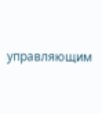управляющим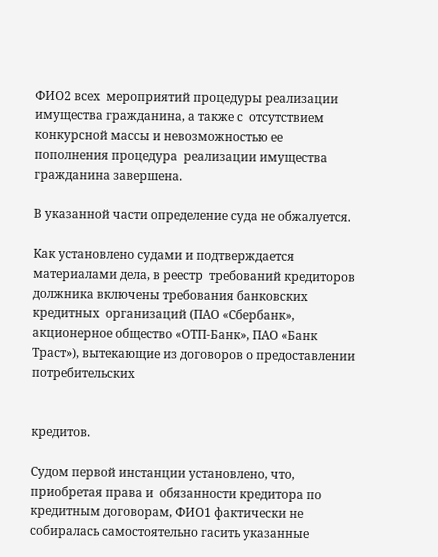ФИО2 всех  мероприятий процедуры реализации имущества гражданина, а также с  отсутствием конкурсной массы и невозможностью ее пополнения процедура  реализации имущества гражданина завершена.

В указанной части определение суда не обжалуется.

Как установлено судами и подтверждается материалами дела, в реестр  требований кредиторов должника включены требования банковских кредитных  организаций (ПАО «Сбербанк», акционерное общество «ОТП-Банк», ПАО «Банк  Траст»), вытекающие из договоров о предоставлении потребительских


кредитов.

Судом первой инстанции установлено, что, приобретая права и  обязанности кредитора по кредитным договорам, ФИО1 фактически не  собиралась самостоятельно гасить указанные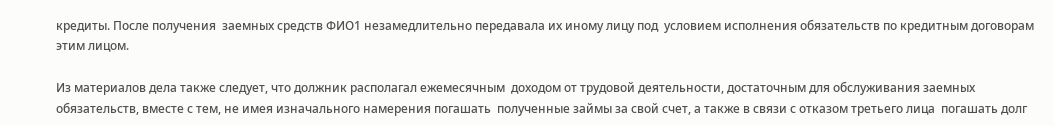кредиты. После получения  заемных средств ФИО1 незамедлительно передавала их иному лицу под  условием исполнения обязательств по кредитным договорам этим лицом.

Из материалов дела также следует, что должник располагал ежемесячным  доходом от трудовой деятельности, достаточным для обслуживания заемных  обязательств, вместе с тем, не имея изначального намерения погашать  полученные займы за свой счет, а также в связи с отказом третьего лица  погашать долг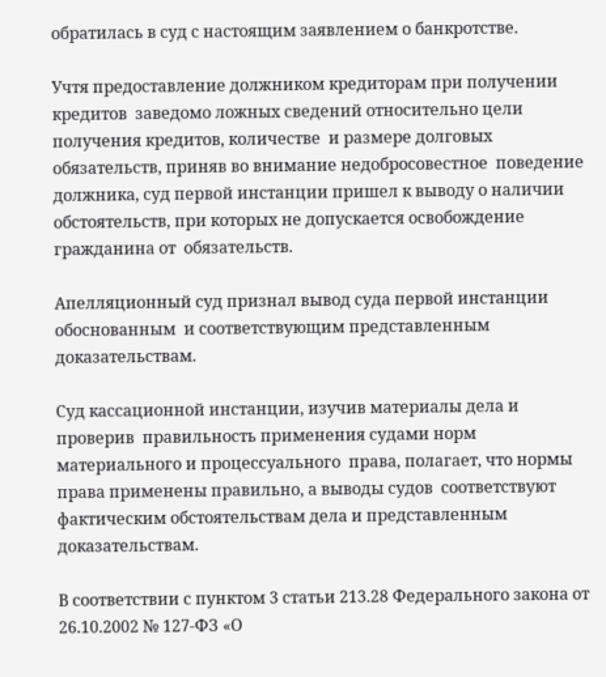обратилась в суд с настоящим заявлением о банкротстве.

Учтя предоставление должником кредиторам при получении кредитов  заведомо ложных сведений относительно цели получения кредитов, количестве  и размере долговых обязательств, приняв во внимание недобросовестное  поведение должника, суд первой инстанции пришел к выводу о наличии  обстоятельств, при которых не допускается освобождение гражданина от  обязательств.

Апелляционный суд признал вывод суда первой инстанции обоснованным  и соответствующим представленным доказательствам.

Суд кассационной инстанции, изучив материалы дела и проверив  правильность применения судами норм материального и процессуального  права, полагает, что нормы права применены правильно, а выводы судов  соответствуют фактическим обстоятельствам дела и представленным  доказательствам.

В соответствии с пунктом 3 статьи 213.28 Федерального закона от  26.10.2002 № 127-ФЗ «О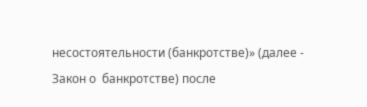несостоятельности (банкротстве)» (далее - Закон о  банкротстве) после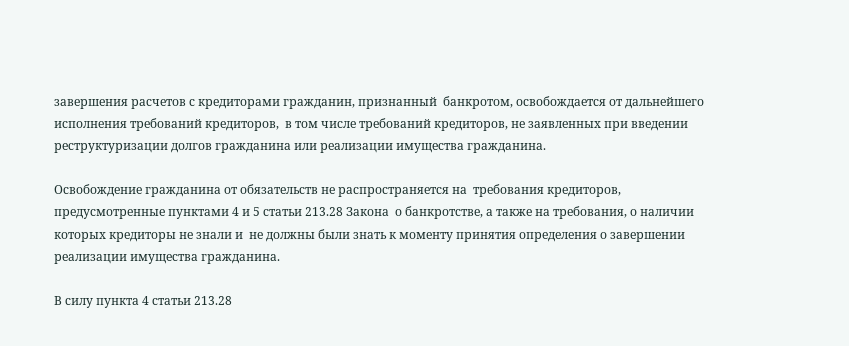завершения расчетов с кредиторами гражданин, признанный  банкротом, освобождается от дальнейшего исполнения требований кредиторов,  в том числе требований кредиторов, не заявленных при введении  реструктуризации долгов гражданина или реализации имущества гражданина.

Освобождение гражданина от обязательств не распространяется на  требования кредиторов, предусмотренные пунктами 4 и 5 статьи 213.28 Закона  о банкротстве, а также на требования, о наличии которых кредиторы не знали и  не должны были знать к моменту принятия определения о завершении  реализации имущества гражданина.

В силу пункта 4 статьи 213.28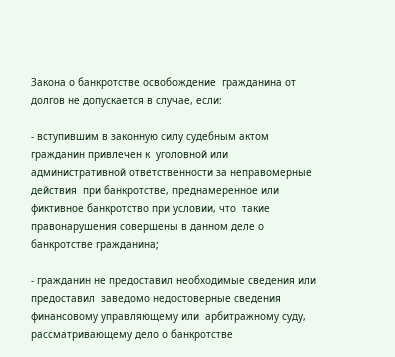Закона о банкротстве освобождение  гражданина от долгов не допускается в случае, если:

- вступившим в законную силу судебным актом гражданин привлечен к  уголовной или административной ответственности за неправомерные действия  при банкротстве, преднамеренное или фиктивное банкротство при условии, что  такие правонарушения совершены в данном деле о банкротстве гражданина;

- гражданин не предоставил необходимые сведения или предоставил  заведомо недостоверные сведения финансовому управляющему или  арбитражному суду, рассматривающему дело о банкротстве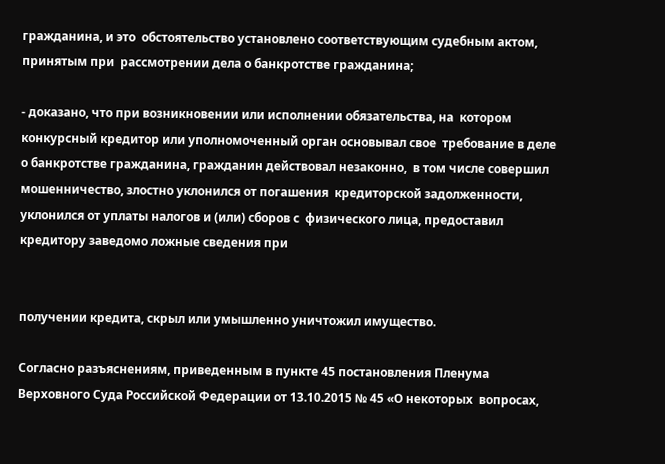гражданина, и это  обстоятельство установлено соответствующим судебным актом, принятым при  рассмотрении дела о банкротстве гражданина;

- доказано, что при возникновении или исполнении обязательства, на  котором конкурсный кредитор или уполномоченный орган основывал свое  требование в деле о банкротстве гражданина, гражданин действовал незаконно,  в том числе совершил мошенничество, злостно уклонился от погашения  кредиторской задолженности, уклонился от уплаты налогов и (или) сборов с  физического лица, предоставил кредитору заведомо ложные сведения при


получении кредита, скрыл или умышленно уничтожил имущество.

Согласно разъяснениям, приведенным в пункте 45 постановления Пленума  Верховного Суда Российской Федерации от 13.10.2015 № 45 «О некоторых  вопросах,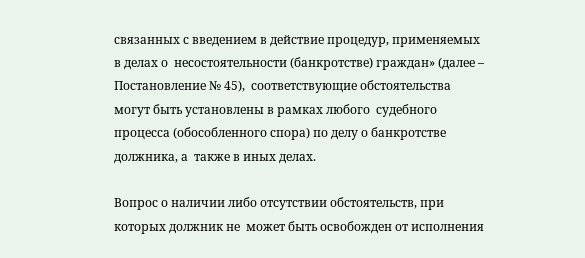связанных с введением в действие процедур, применяемых в делах о  несостоятельности (банкротстве) граждан» (далее – Постановление № 45),  соответствующие обстоятельства могут быть установлены в рамках любого  судебного процесса (обособленного спора) по делу о банкротстве должника, а  также в иных делах.

Вопрос о наличии либо отсутствии обстоятельств, при которых должник не  может быть освобожден от исполнения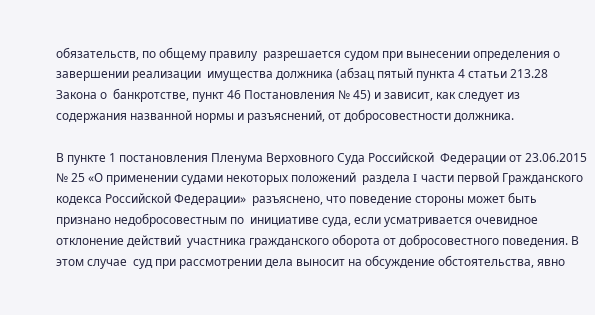обязательств, по общему правилу  разрешается судом при вынесении определения о завершении реализации  имущества должника (абзац пятый пункта 4 статьи 213.28 Закона о  банкротстве, пункт 46 Постановления № 45) и зависит, как следует из  содержания названной нормы и разъяснений, от добросовестности должника.

В пункте 1 постановления Пленума Верховного Суда Российской  Федерации от 23.06.2015 № 25 «О применении судами некоторых положений  раздела I части первой Гражданского кодекса Российской Федерации»  разъяснено, что поведение стороны может быть признано недобросовестным по  инициативе суда, если усматривается очевидное отклонение действий  участника гражданского оборота от добросовестного поведения. В этом случае  суд при рассмотрении дела выносит на обсуждение обстоятельства, явно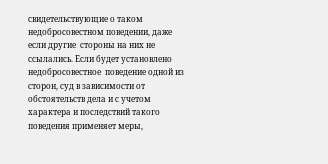свидетельствующие о таком недобросовестном поведении, даже если другие  стороны на них не ссылались. Если будет установлено недобросовестное  поведение одной из сторон, суд в зависимости от обстоятельств дела и с учетом  характера и последствий такого поведения применяет меры,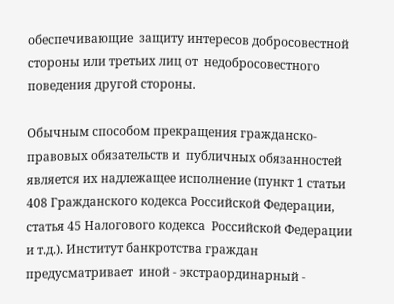обеспечивающие  защиту интересов добросовестной стороны или третьих лиц от  недобросовестного поведения другой стороны.

Обычным способом прекращения гражданско-правовых обязательств и  публичных обязанностей является их надлежащее исполнение (пункт 1 статьи  408 Гражданского кодекса Российской Федерации, статья 45 Налогового кодекса  Российской Федерации и т.д.). Институт банкротства граждан предусматривает  иной - экстраординарный -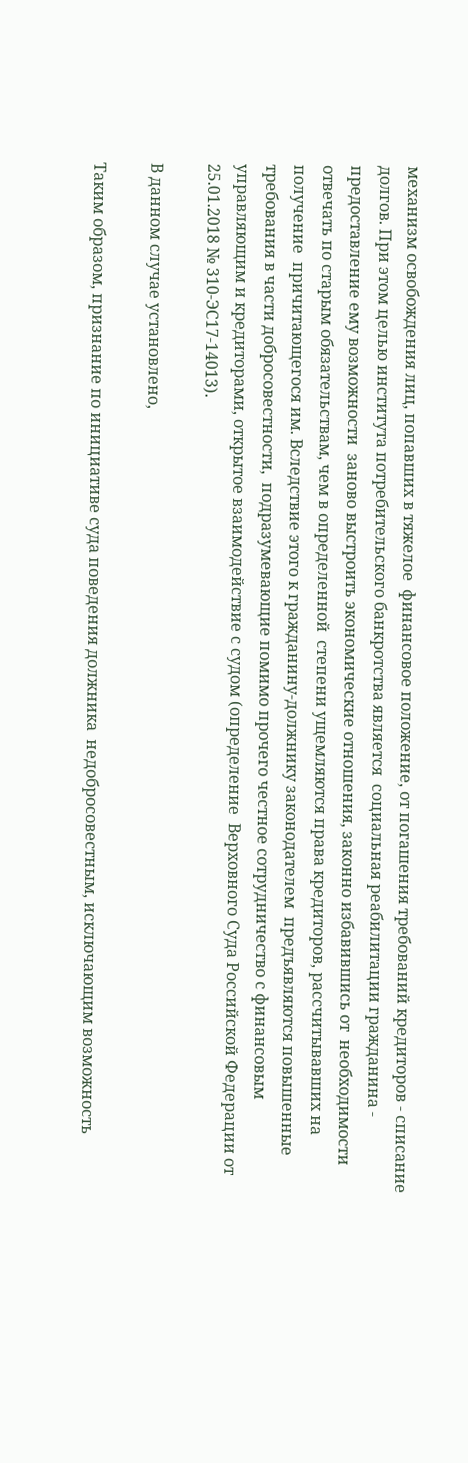механизм освобождения лиц, попавших в тяжелое  финансовое положение, от погашения требований кредиторов - списание  долгов. При этом целью института потребительского банкротства является  социальная реабилитации гражданина - предоставление ему возможности  заново выстроить экономические отношения, законно избавившись от  необходимости отвечать по старым обязательствам, чем в определенной  степени ущемляются права кредиторов, рассчитывавших на получение  причитающегося им. Вследствие этого к гражданину-должнику законодателем  предъявляются повышенные требования в части добросовестности,  подразумевающие помимо прочего честное сотрудничество с финансовым  управляющим и кредиторами, открытое взаимодействие с судом (определение  Верховного Суда Российской Федерации от 25.01.2018 № 310-ЭС17-14013).

В данном случае установлено,

Таким образом, признание по инициативе суда поведения должника  недобросовестным, исключающим возможность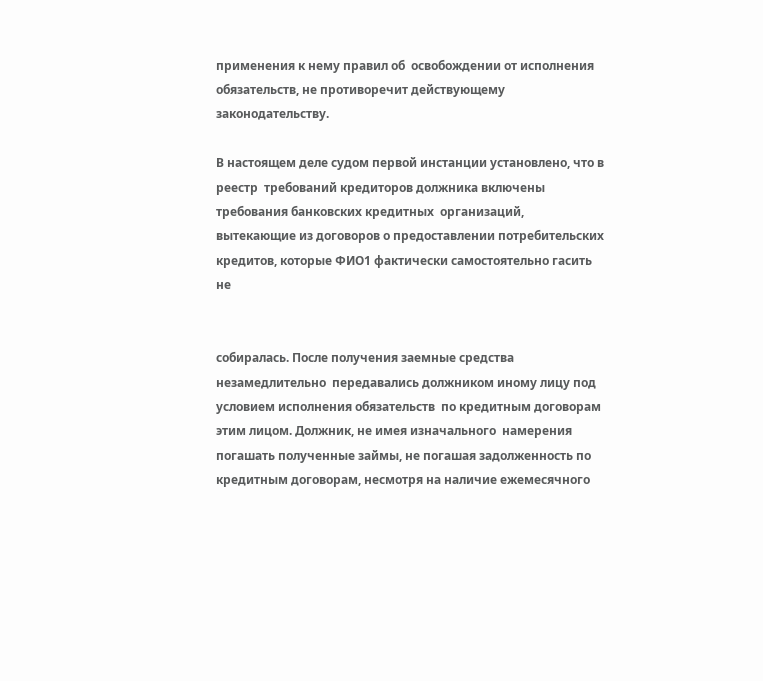применения к нему правил об  освобождении от исполнения обязательств, не противоречит действующему  законодательству.

В настоящем деле судом первой инстанции установлено, что в реестр  требований кредиторов должника включены требования банковских кредитных  организаций, вытекающие из договоров о предоставлении потребительских  кредитов, которые ФИО1 фактически самостоятельно гасить не


собиралась. После получения заемные средства незамедлительно  передавались должником иному лицу под условием исполнения обязательств  по кредитным договорам этим лицом. Должник, не имея изначального  намерения погашать полученные займы, не погашая задолженность по  кредитным договорам, несмотря на наличие ежемесячного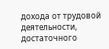дохода от трудовой  деятельности, достаточного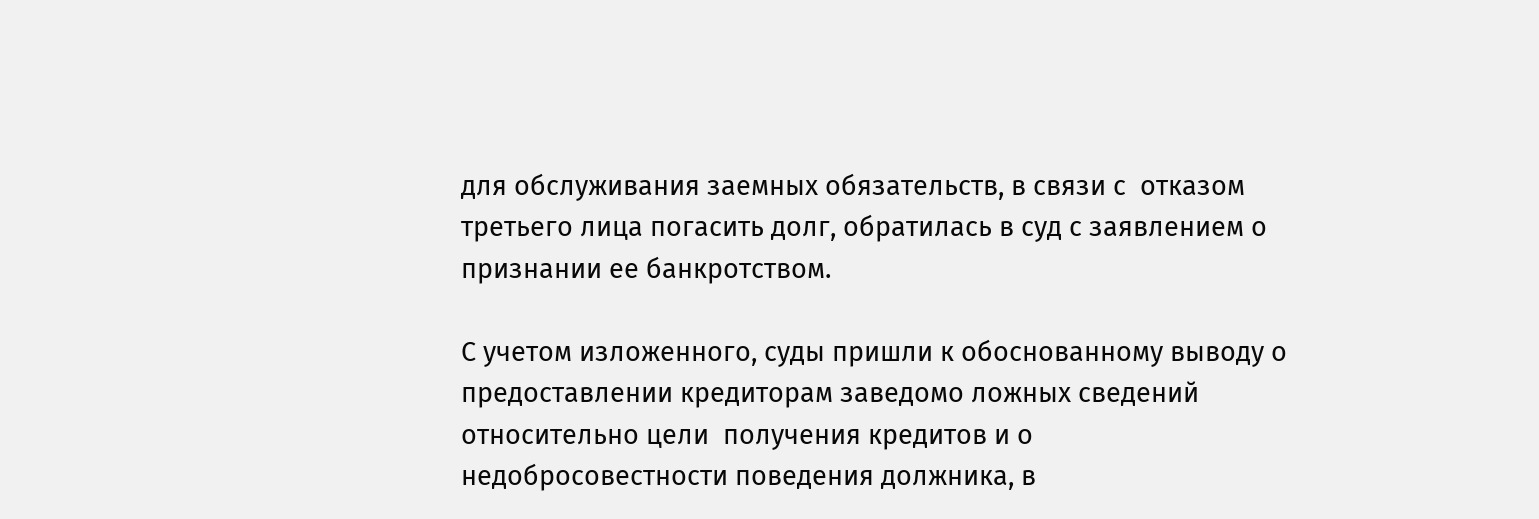для обслуживания заемных обязательств, в связи с  отказом третьего лица погасить долг, обратилась в суд с заявлением о  признании ее банкротством.

С учетом изложенного, суды пришли к обоснованному выводу о  предоставлении кредиторам заведомо ложных сведений относительно цели  получения кредитов и о недобросовестности поведения должника, в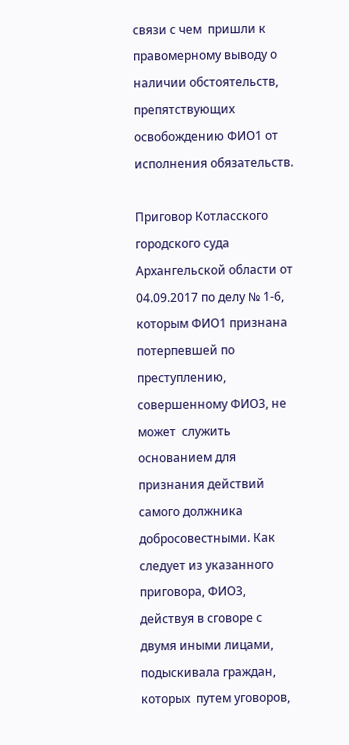связи с чем  пришли к правомерному выводу о наличии обстоятельств, препятствующих  освобождению ФИО1 от исполнения обязательств.

Приговор Котласского городского суда Архангельской области от  04.09.2017 по делу № 1-6, которым ФИО1 признана потерпевшей по  преступлению, совершенному ФИО3, не может  служить основанием для признания действий самого должника  добросовестными. Как следует из указанного приговора, ФИО3,  действуя в сговоре с двумя иными лицами, подыскивала граждан, которых  путем уговоров,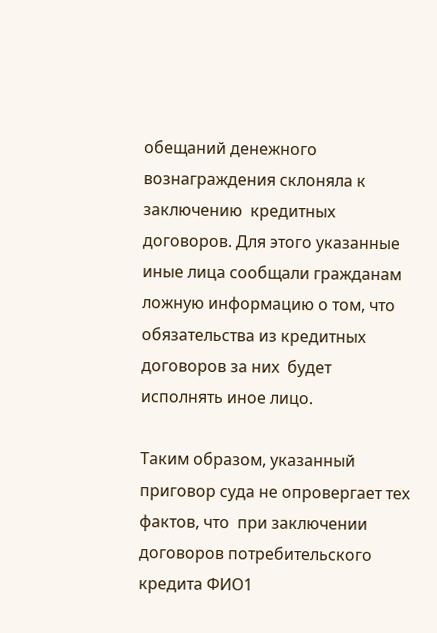обещаний денежного вознаграждения склоняла к заключению  кредитных договоров. Для этого указанные иные лица сообщали гражданам  ложную информацию о том, что обязательства из кредитных договоров за них  будет исполнять иное лицо.

Таким образом, указанный приговор суда не опровергает тех фактов, что  при заключении договоров потребительского кредита ФИО1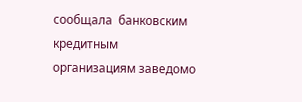сообщала  банковским кредитным организациям заведомо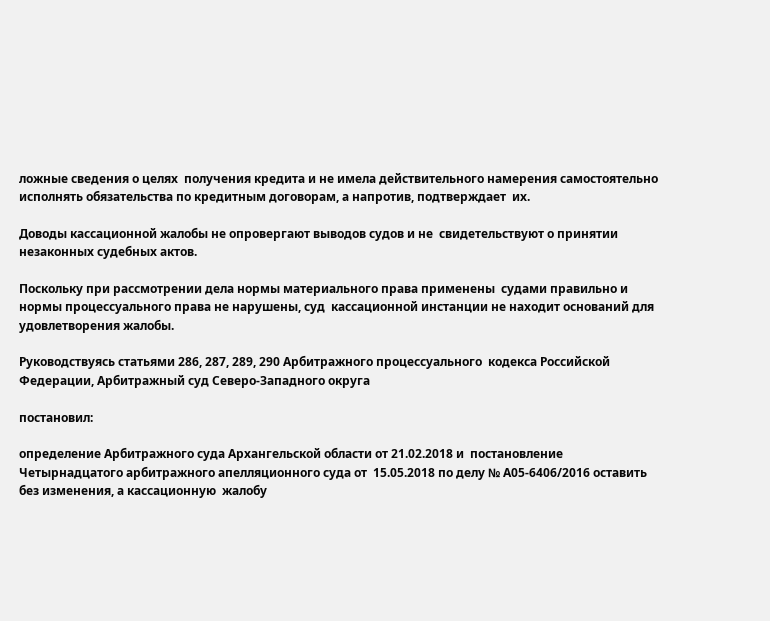ложные сведения о целях  получения кредита и не имела действительного намерения самостоятельно  исполнять обязательства по кредитным договорам, а напротив, подтверждает  их.

Доводы кассационной жалобы не опровергают выводов судов и не  свидетельствуют о принятии незаконных судебных актов.

Поскольку при рассмотрении дела нормы материального права применены  судами правильно и нормы процессуального права не нарушены, суд  кассационной инстанции не находит оснований для удовлетворения жалобы.

Руководствуясь статьями 286, 287, 289, 290 Арбитражного процессуального  кодекса Российской Федерации, Арбитражный суд Северо-Западного округа

постановил:

определение Арбитражного суда Архангельской области от 21.02.2018 и  постановление Четырнадцатого арбитражного апелляционного суда от  15.05.2018 по делу № А05-6406/2016 оставить без изменения, а кассационную  жалобу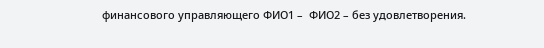финансового управляющего ФИО1 –  ФИО2 – без удовлетворения.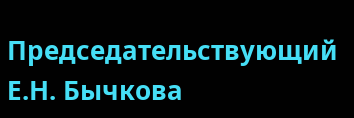Председательствующий Е.Н. Бычкова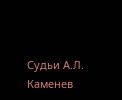Судьи А.Л. Каменев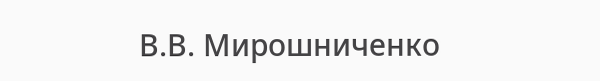В.В. Мирошниченко